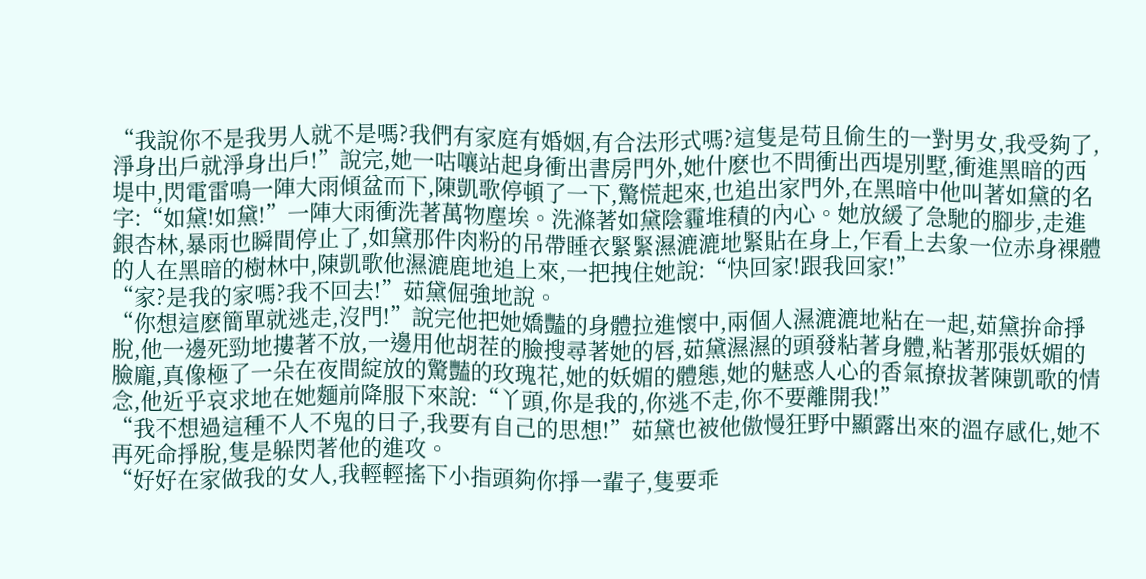“我說你不是我男人就不是嗎?我們有家庭有婚姻,有合法形式嗎?這隻是苟且偷生的一對男女,我受夠了,淨身出戶就淨身出戶!”說完,她一咕嚷站起身衝出書房門外,她什麽也不問衝出西堤別墅,衝進黑暗的西堤中,閃電雷鳴一陣大雨傾盆而下,陳凱歌停頓了一下,驚慌起來,也追出家門外,在黑暗中他叫著如黛的名字:“如黛!如黛!”一陣大雨衝洗著萬物塵埃。洗滌著如黛陰霾堆積的內心。她放緩了急馳的腳步,走進銀杏林,暴雨也瞬間停止了,如黛那件肉粉的吊帶睡衣緊緊濕漉漉地緊貼在身上,乍看上去象一位赤身裸體的人在黑暗的樹林中,陳凱歌他濕漉鹿地追上來,一把拽住她說:“快回家!跟我回家!”
“家?是我的家嗎?我不回去!”茹黛倔強地說。
“你想這麽簡單就逃走,沒門!”說完他把她嬌豔的身體拉進懷中,兩個人濕漉漉地粘在一起,茹黛拚命掙脫,他一邊死勁地摟著不放,一邊用他胡茬的臉搜尋著她的唇,茹黛濕濕的頭發粘著身體,粘著那張妖媚的臉龐,真像極了一朵在夜間綻放的驚豔的玫瑰花,她的妖媚的體態,她的魅惑人心的香氣撩拔著陳凱歌的情念,他近乎哀求地在她麵前降服下來說:“丫頭,你是我的,你逃不走,你不要離開我!”
“我不想過這種不人不鬼的日子,我要有自己的思想!”茹黛也被他傲慢狂野中顯露出來的溫存感化,她不再死命掙脫,隻是躲閃著他的進攻。
“好好在家做我的女人,我輕輕搖下小指頭夠你掙一輩子,隻要乖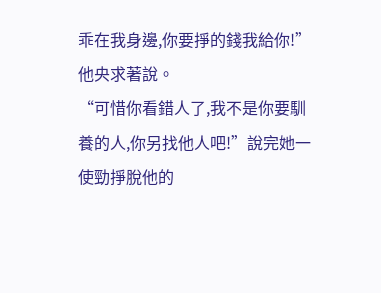乖在我身邊,你要掙的錢我給你!”他央求著說。
“可惜你看錯人了,我不是你要馴養的人,你另找他人吧!”說完她一使勁掙脫他的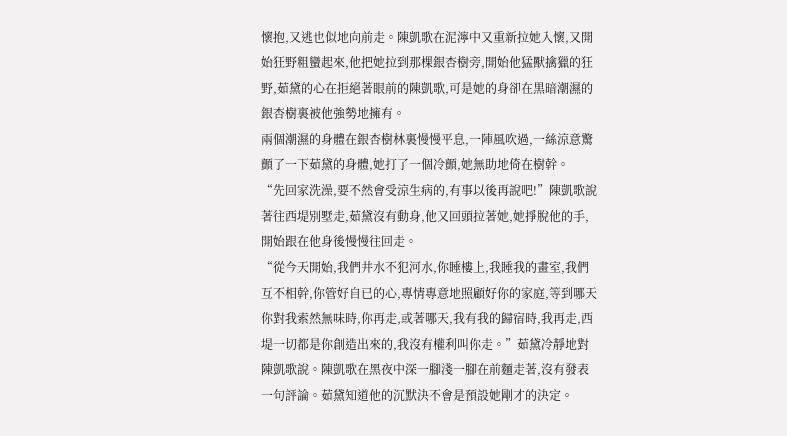懷抱,又逃也似地向前走。陳凱歌在泥濘中又重新拉她入懷,又開始狂野粗蠻起來,他把她拉到那棵銀杏樹旁,開始他猛獸擒獵的狂野,茹黛的心在拒絕著眼前的陳凱歌,可是她的身卻在黒暗潮濕的銀杏樹裏被他強勢地擁有。
兩個潮濕的身體在銀杏樹林裏慢慢平息,一陣風吹過,一絲涼意驚顫了一下茹黛的身體,她打了一個冷顫,她無助地倚在樹幹。
“先回家洗澡,要不然會受涼生病的,有事以後再說吧!”陳凱歌說著往西堤別墅走,茹黛沒有動身,他又回頭拉著她,她掙脫他的手,開始跟在他身後慢慢往回走。
“從今天開始,我們井水不犯河水,你睡樓上,我睡我的畫室,我們互不相幹,你管好自已的心,專情專意地照顧好你的家庭,等到哪天你對我索然無味時,你再走,或著哪天,我有我的歸宿時,我再走,西堤一切都是你創造出來的,我沒有權利叫你走。”茹黛冷靜地對陳凱歌說。陳凱歌在黑夜中深一腳淺一腳在前麵走著,沒有發表一句評論。茹黛知道他的沉默決不會是預設她剛才的決定。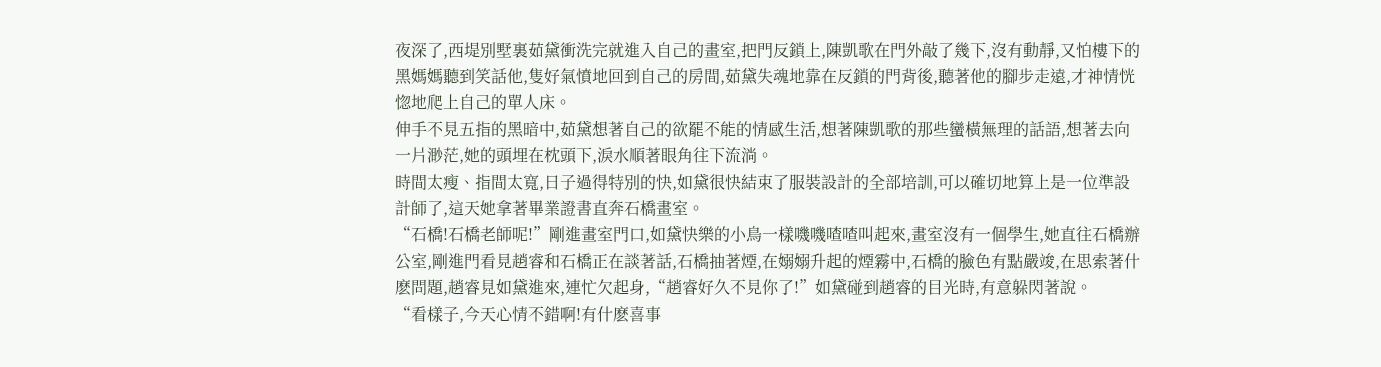夜深了,西堤別墅裏茹黛衝洗完就進入自己的畫室,把門反鎖上,陳凱歌在門外敲了幾下,沒有動靜,又怕樓下的黑媽媽聽到笑話他,隻好氣憤地回到自己的房間,茹黛失魂地靠在反鎖的門背後,聽著他的腳步走遠,才神情恍惚地爬上自己的單人床。
伸手不見五指的黑暗中,茹黛想著自己的欲罷不能的情感生活,想著陳凱歌的那些蠻橫無理的話語,想著去向一片渺茫,她的頭埋在枕頭下,淚水順著眼角往下流淌。
時間太瘦、指間太寬,日子過得特別的快,如黛很快結束了服裝設計的全部培訓,可以確切地算上是一位準設計師了,這天她拿著畢業證書直奔石橋畫室。
“石橋!石橋老師呢!”剛進畫室門口,如黛快樂的小鳥一樣嘰嘰喳喳叫起來,畫室沒有一個學生,她直往石橋辦公室,剛進門看見趙睿和石橋正在談著話,石橋抽著煙,在嫋嫋升起的煙霧中,石橋的臉色有點嚴竣,在思索著什麽問題,趙睿見如黛進來,連忙欠起身,“趙睿好久不見你了!”如黛碰到趙睿的目光時,有意躲閃著說。
“看樣子,今天心情不錯啊!有什麽喜事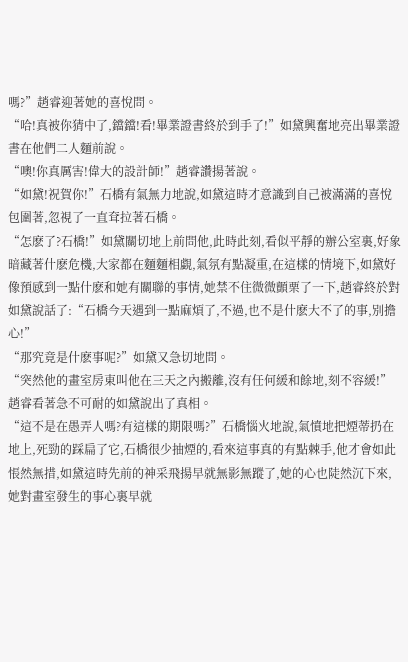嗎?”趙睿迎著她的喜悅問。
“哈!真被你猜中了,鐺鐺!看!畢業證書終於到手了!”如黛興奮地亮出畢業證書在他們二人麵前說。
“噢!你真厲害!偉大的設計師!”趙睿讚揚著說。
“如黛!祝賀你!”石橋有氣無力地說,如黛這時才意識到自己被滿滿的喜悅包圍著,忽視了一直耷拉著石橋。
“怎麽了?石橋!”如黛關切地上前問他,此時此刻,看似平靜的辦公室裏,好象暗藏著什麽危機,大家都在麵麵相覷,氣氛有點凝重,在這樣的情境下,如黛好像預感到一點什麽和她有關聯的事情,她禁不住微微顫栗了一下,趙睿終於對如黛說話了:“石橋今天遇到一點麻煩了,不過,也不是什麽大不了的事,別擔心!”
“那究竟是什麽事呢?”如黛又急切地問。
“突然他的畫室房東叫他在三天之內搬離,沒有任何緩和餘地,刻不容緩!”趙睿看著急不可耐的如黛說出了真相。
“這不是在愚弄人嗎?有這樣的期限嗎?”石橋惱火地說,氣憤地把煙蒂扔在地上,死勁的踩扁了它,石橋很少抽煙的,看來這事真的有點棘手,他才會如此悵然無措,如黛這時先前的神采飛揚早就無影無蹤了,她的心也陡然沉下來,她對畫室發生的事心裏早就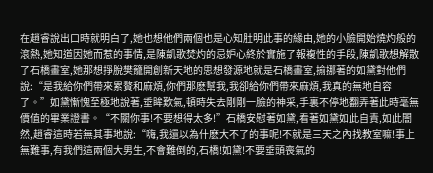在趙睿說出口時就明白了,她也想他們兩個也是心知肚明此事的緣由,她的小臉開始燒灼般的滾熱,她知道因她而惹的事情,是陳凱歌焚灼的忌妒心終於實施了報複性的手段,陳凱歌想解散了石橋畫室,她那想掙脫樊籠開創新天地的思想發源地就是石橋畫室,揄挪著的如黛對他們說:“是我給你們帶來累贅和麻煩,你們那麽幫我,我卻給你們帶來麻煩,我真的無地自容了。”如黛慚愧至極地說著,垂眸歎氣,頓時失去剛剛一臉的神采,手裏不停地翻弄著此時毫無價值的畢業證書。“不關你事!不要想得太多!”石橋安慰著如黛,看著如黛如此自責,如此闇然,趙睿這時若無其事地說:“嗨,我還以為什麽大不了的事呢!不就是三天之內找教室嘛!事上無難事,有我們這兩個大男生,不會難倒的,石橋!如黛!不要垂頭喪氣的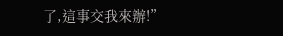了,這事交我來辦!”